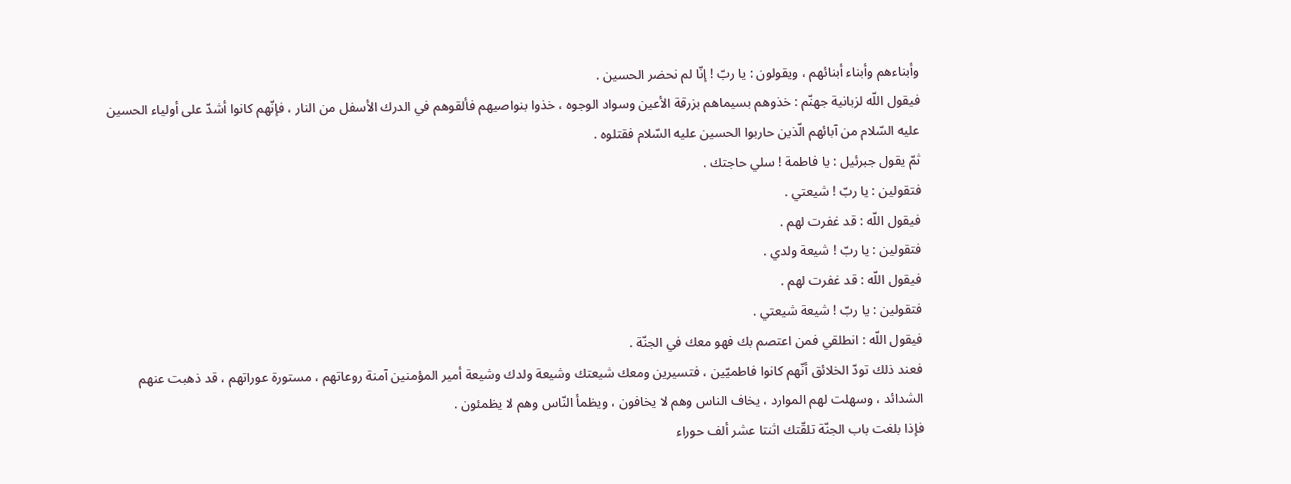وأبناءهم وأبناء أبنائهم ، ويقولون : يا ربّ ! إنّا لم نحضر الحسين .
فيقول اللّه لزبانية جهنّم : خذوهم بسيماهم بزرقة الأعين وسواد الوجوه ، خذوا بنواصيهم فألقوهم في الدرك الأسفل من النار ، فإنّهم كانوا أشدّ على أولياء الحسين عليه السّلام من آبائهم الّذين حاربوا الحسين عليه السّلام فقتلوه .
ثمّ يقول جبرئيل : يا فاطمة ! سلي حاجتك .
فتقولين : يا ربّ ! شيعتي .
فيقول اللّه : قد غفرت لهم .
فتقولين : يا ربّ ! شيعة ولدي .
فيقول اللّه : قد غفرت لهم .
فتقولين : يا ربّ ! شيعة شيعتي .
فيقول اللّه : انطلقي فمن اعتصم بك فهو معك في الجنّة .
فعند ذلك تودّ الخلائق أنّهم كانوا فاطميّين ، فتسيرين ومعك شيعتك وشيعة ولدك وشيعة أمير المؤمنين آمنة روعاتهم ، مستورة عوراتهم ، قد ذهبت عنهم الشدائد ، وسهلت لهم الموارد ، يخاف الناس وهم لا يخافون ، ويظمأ النّاس وهم لا يظمئون .
فإذا بلغت باب الجنّة تلقّتك اثنتا عشر ألف حوراء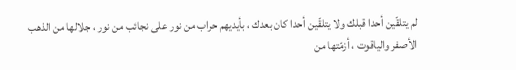لم يتلقّين أحدا قبلك ولا يتلقّين أحدا كان بعدك ، بأيديهم حراب من نور على نجائب من نور ، جلالها من الذهب الأصفر والياقوت ، أزمّتها من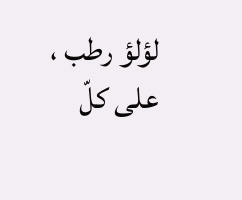لؤلؤ رطب ، على كلّ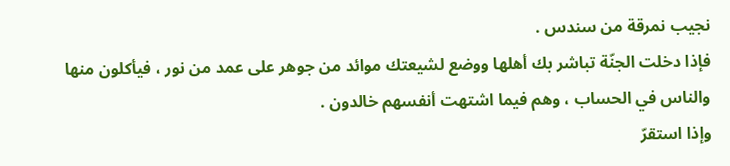نجيب نمرقة من سندس .
فإذا دخلت الجنّة تباشر بك أهلها ووضع لشيعتك موائد من جوهر على عمد من نور ، فيأكلون منها والناس في الحساب ، وهم فيما اشتهت أنفسهم خالدون .
وإذا استقرّ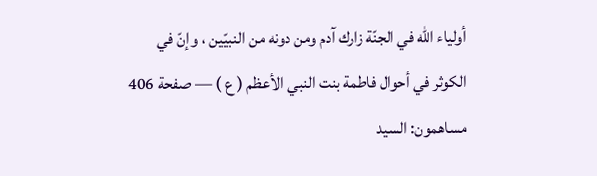أولياء اللّه في الجنّة زارك آدم ومن دونه من النبيّين ، وإنّ في
الكوثر في أحوال فاطمة بنت النبي الأعظم ( ع ) — صفحة 406
مساهمون: السيد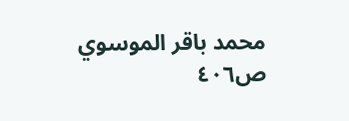محمد باقر الموسوي
ص٤٠٦